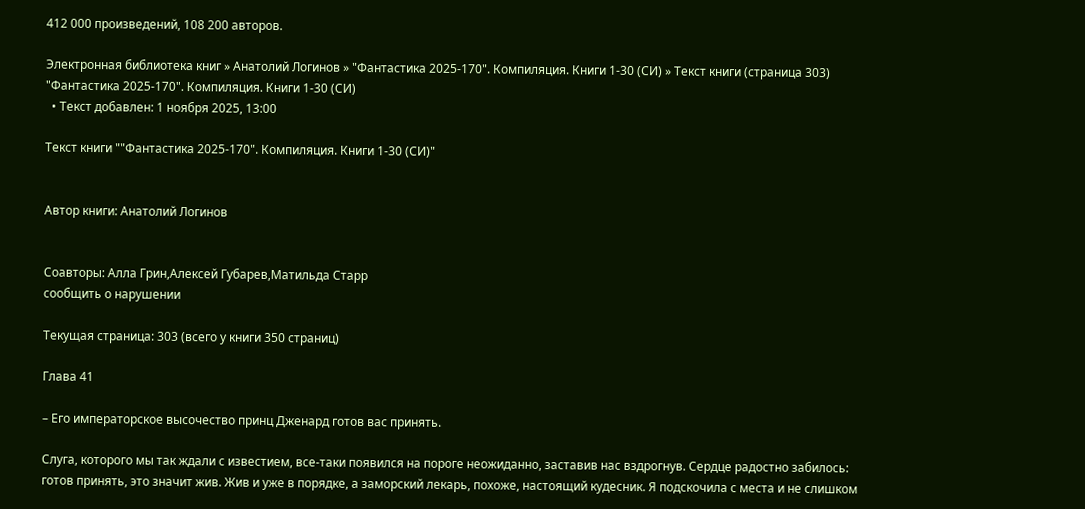412 000 произведений, 108 200 авторов.

Электронная библиотека книг » Анатолий Логинов » "Фантастика 2025-170". Компиляция. Книги 1-30 (СИ) » Текст книги (страница 303)
"Фантастика 2025-170". Компиляция. Книги 1-30 (СИ)
  • Текст добавлен: 1 ноября 2025, 13:00

Текст книги ""Фантастика 2025-170". Компиляция. Книги 1-30 (СИ)"


Автор книги: Анатолий Логинов


Соавторы: Алла Грин,Алексей Губарев,Матильда Старр
сообщить о нарушении

Текущая страница: 303 (всего у книги 350 страниц)

Глава 41

– Его императорское высочество принц Дженард готов вас принять.

Слуга, которого мы так ждали с известием, все-таки появился на пороге неожиданно, заставив нас вздрогнув. Сердце радостно забилось: готов принять, это значит жив. Жив и уже в порядке, а заморский лекарь, похоже, настоящий кудесник. Я подскочила с места и не слишком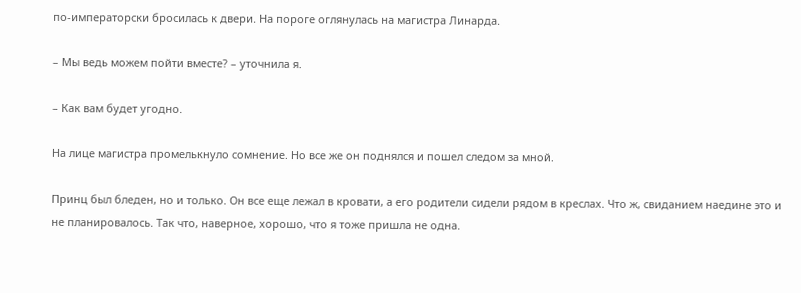по-императорски бросилась к двери. На пороге оглянулась на магистра Линарда.

– Мы ведь можем пойти вместе? – уточнила я.

– Как вам будет угодно.

На лице магистра промелькнуло сомнение. Но все же он поднялся и пошел следом за мной.

Принц был бледен, но и только. Он все еще лежал в кровати, а его родители сидели рядом в креслах. Что ж, свиданием наедине это и не планировалось. Так что, наверное, хорошо, что я тоже пришла не одна.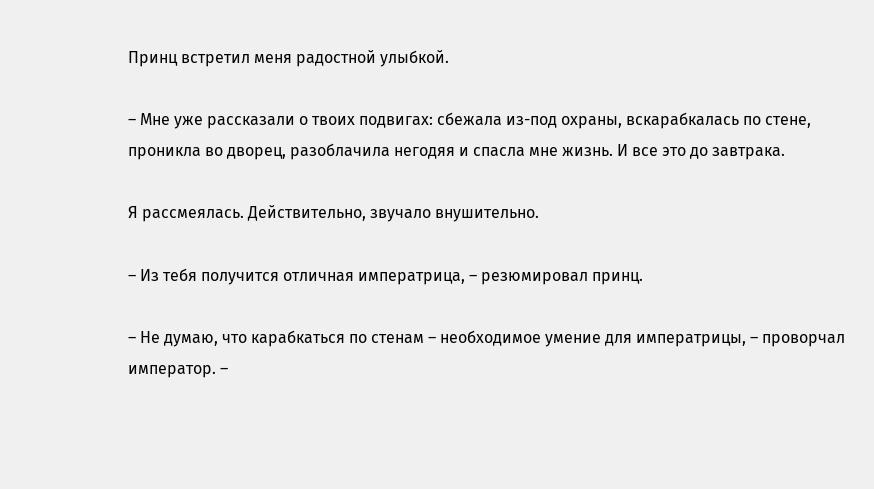Принц встретил меня радостной улыбкой.

– Мне уже рассказали о твоих подвигах: сбежала из-под охраны, вскарабкалась по стене, проникла во дворец, разоблачила негодяя и спасла мне жизнь. И все это до завтрака.

Я рассмеялась. Действительно, звучало внушительно.

– Из тебя получится отличная императрица, – резюмировал принц.

– Не думаю, что карабкаться по стенам – необходимое умение для императрицы, – проворчал император. –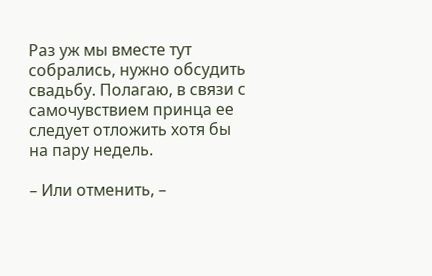Раз уж мы вместе тут собрались, нужно обсудить свадьбу. Полагаю, в связи с самочувствием принца ее следует отложить хотя бы на пару недель.

– Или отменить, –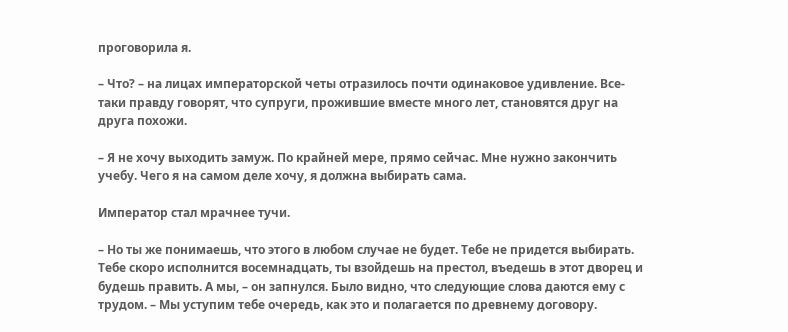проговорила я.

– Что? – на лицах императорской четы отразилось почти одинаковое удивление. Все-таки правду говорят, что супруги, прожившие вместе много лет, становятся друг на друга похожи.

– Я не хочу выходить замуж. По крайней мере, прямо сейчас. Мне нужно закончить учебу. Чего я на самом деле хочу, я должна выбирать сама.

Император стал мрачнее тучи.

– Но ты же понимаешь, что этого в любом случае не будет. Тебе не придется выбирать. Тебе скоро исполнится восемнадцать, ты взойдешь на престол, въедешь в этот дворец и будешь править. А мы, – он запнулся. Было видно, что следующие слова даются ему с трудом. – Мы уступим тебе очередь, как это и полагается по древнему договору.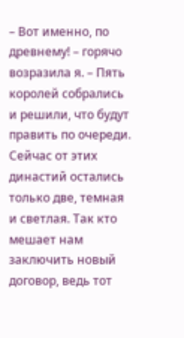– Вот именно, по древнему! – горячо возразила я. – Пять королей собрались и решили, что будут править по очереди. Сейчас от этих династий остались только две, темная и светлая. Так кто мешает нам заключить новый договор, ведь тот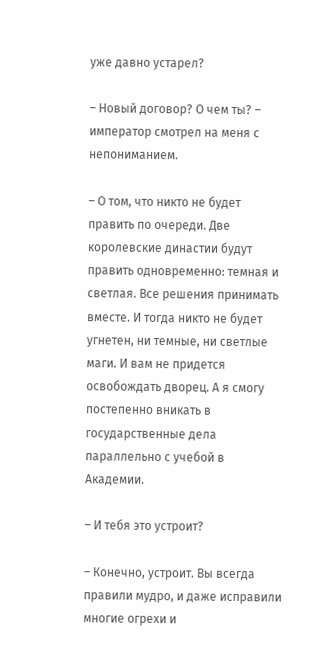уже давно устарел?

– Новый договор? О чем ты? – император смотрел на меня с непониманием.

– О том, что никто не будет править по очереди. Две королевские династии будут править одновременно: темная и светлая. Все решения принимать вместе. И тогда никто не будет угнетен, ни темные, ни светлые маги. И вам не придется освобождать дворец. А я смогу постепенно вникать в государственные дела параллельно с учебой в Академии.

– И тебя это устроит?

– Конечно, устроит. Вы всегда правили мудро, и даже исправили многие огрехи и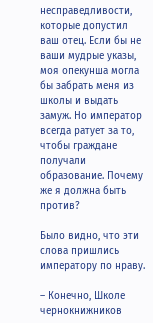несправедливости, которые допустил ваш отец. Если бы не ваши мудрые указы, моя опекунша могла бы забрать меня из школы и выдать замуж. Но император всегда ратует за то, чтобы граждане получали образование. Почему же я должна быть против?

Было видно, что эти слова пришлись императору по нраву.

– Конечно, Школе чернокнижников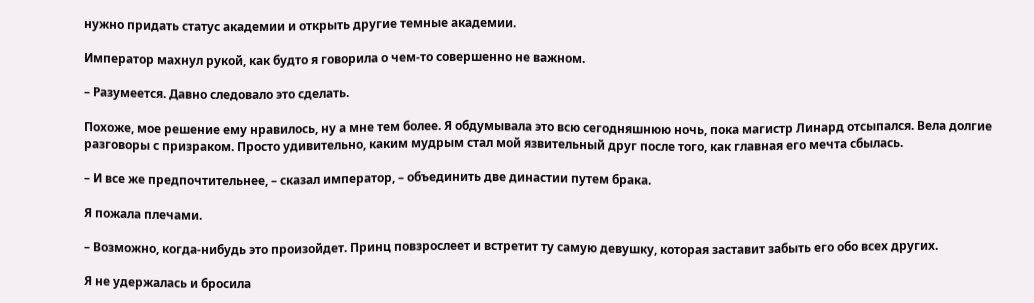нужно придать статус академии и открыть другие темные академии.

Император махнул рукой, как будто я говорила о чем-то совершенно не важном.

– Разумеется. Давно следовало это сделать.

Похоже, мое решение ему нравилось, ну а мне тем более. Я обдумывала это всю сегодняшнюю ночь, пока магистр Линард отсыпался. Вела долгие разговоры с призраком. Просто удивительно, каким мудрым стал мой язвительный друг после того, как главная его мечта сбылась.

– И все же предпочтительнее, – сказал император, – объединить две династии путем брака.

Я пожала плечами.

– Возможно, когда-нибудь это произойдет. Принц повзрослеет и встретит ту самую девушку, которая заставит забыть его обо всех других.

Я не удержалась и бросила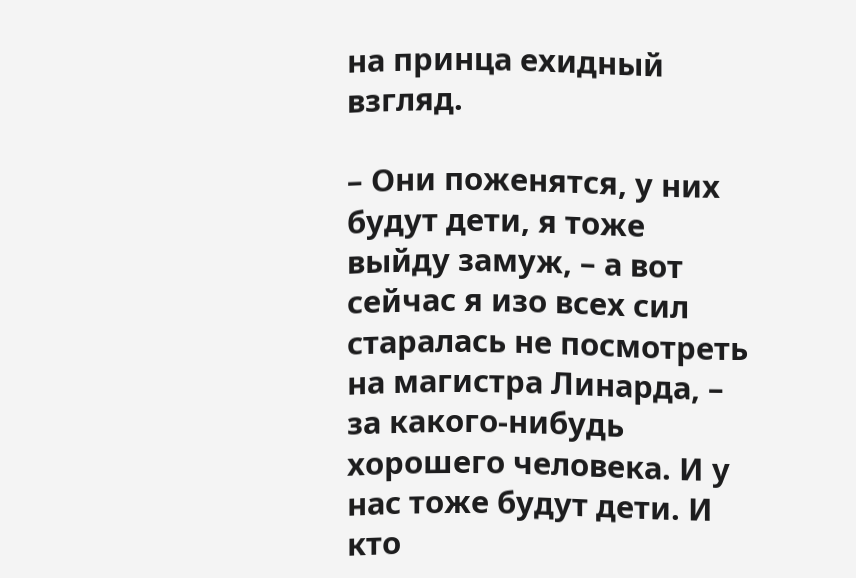на принца ехидный взгляд.

– Они поженятся, у них будут дети, я тоже выйду замуж, – а вот сейчас я изо всех сил старалась не посмотреть на магистра Линарда, – за какого-нибудь хорошего человека. И у нас тоже будут дети. И кто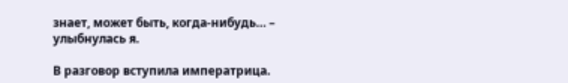знает, может быть, когда-нибудь… – улыбнулась я.

В разговор вступила императрица.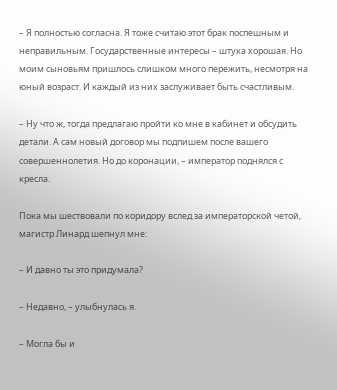– Я полностью согласна. Я тоже считаю этот брак поспешным и неправильным. Государственные интересы – штука хорошая. Но моим сыновьям пришлось слишком много пережить, несмотря на юный возраст. И каждый из них заслуживает быть счастливым.

– Ну что ж, тогда предлагаю пройти ко мне в кабинет и обсудить детали. А сам новый договор мы подпишем после вашего совершеннолетия. Но до коронации, – император поднялся с кресла.

Пока мы шествовали по коридору вслед за императорской четой, магистр Линард шепнул мне:

– И давно ты это придумала?

– Недавно, – улыбнулась я.

– Могла бы и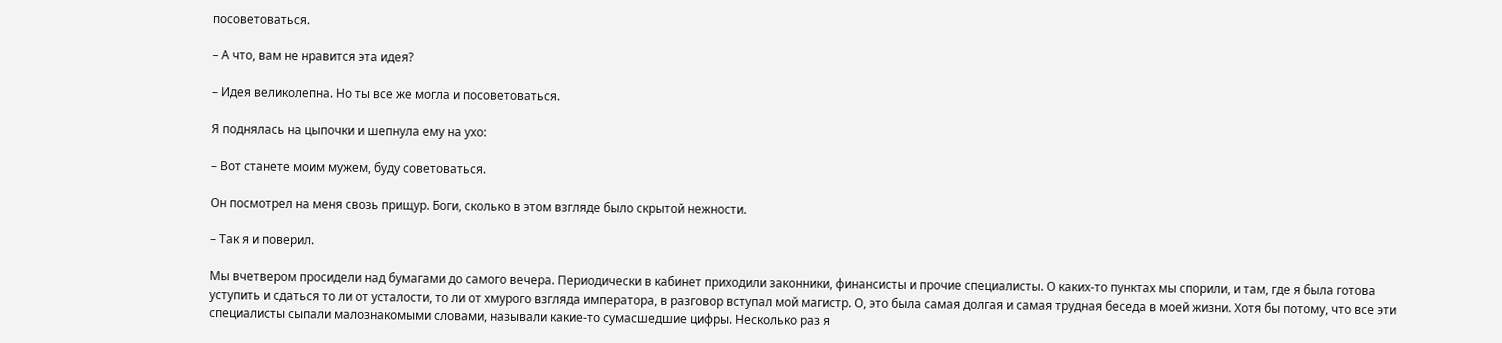посоветоваться.

– А что, вам не нравится эта идея?

– Идея великолепна. Но ты все же могла и посоветоваться.

Я поднялась на цыпочки и шепнула ему на ухо:

– Вот станете моим мужем, буду советоваться.

Он посмотрел на меня свозь прищур. Боги, сколько в этом взгляде было скрытой нежности.

– Так я и поверил.

Мы вчетвером просидели над бумагами до самого вечера. Периодически в кабинет приходили законники, финансисты и прочие специалисты. О каких-то пунктах мы спорили, и там, где я была готова уступить и сдаться то ли от усталости, то ли от хмурого взгляда императора, в разговор вступал мой магистр. О, это была самая долгая и самая трудная беседа в моей жизни. Хотя бы потому, что все эти специалисты сыпали малознакомыми словами, называли какие-то сумасшедшие цифры. Несколько раз я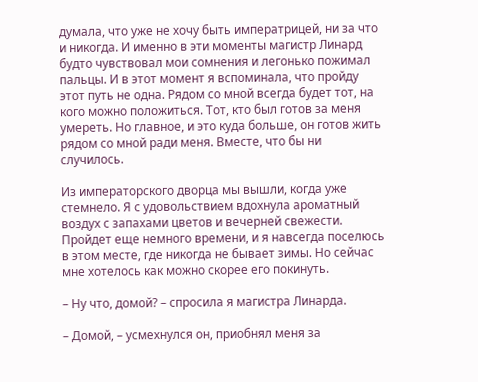думала, что уже не хочу быть императрицей, ни за что и никогда. И именно в эти моменты магистр Линард будто чувствовал мои сомнения и легонько пожимал пальцы. И в этот момент я вспоминала, что пройду этот путь не одна. Рядом со мной всегда будет тот, на кого можно положиться. Тот, кто был готов за меня умереть. Но главное, и это куда больше, он готов жить рядом со мной ради меня. Вместе, что бы ни случилось.

Из императорского дворца мы вышли, когда уже стемнело. Я с удовольствием вдохнула ароматный воздух с запахами цветов и вечерней свежести. Пройдет еще немного времени, и я навсегда поселюсь в этом месте, где никогда не бывает зимы. Но сейчас мне хотелось как можно скорее его покинуть.

– Ну что, домой? – спросила я магистра Линарда.

– Домой, – усмехнулся он, приобнял меня за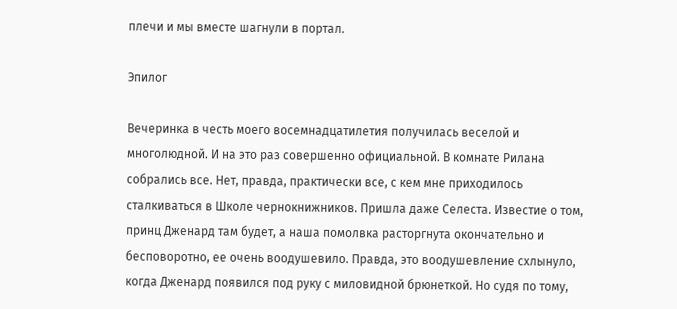плечи и мы вместе шагнули в портал.

Эпилог

Вечеринка в честь моего восемнадцатилетия получилась веселой и многолюдной. И на это раз совершенно официальной. В комнате Рилана собрались все. Нет, правда, практически все, с кем мне приходилось сталкиваться в Школе чернокнижников. Пришла даже Селеста. Известие о том, принц Дженард там будет, а наша помолвка расторгнута окончательно и бесповоротно, ее очень воодушевило. Правда, это воодушевление схлынуло, когда Дженард появился под руку с миловидной брюнеткой. Но судя по тому,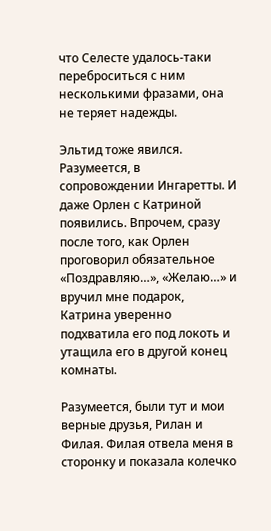что Селесте удалось-таки переброситься с ним несколькими фразами, она не теряет надежды.

Эльтид тоже явился. Разумеется, в сопровождении Ингаретты. И даже Орлен с Катриной появились. Впрочем, сразу после того, как Орлен проговорил обязательное «Поздравляю…», «Желаю…» и вручил мне подарок, Катрина уверенно подхватила его под локоть и утащила его в другой конец комнаты.

Разумеется, были тут и мои верные друзья, Рилан и Филая. Филая отвела меня в сторонку и показала колечко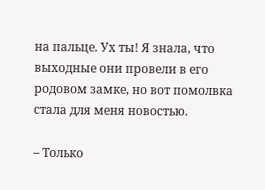на пальце. Ух ты! Я знала, что выходные они провели в его родовом замке, но вот помолвка стала для меня новостью.

– Только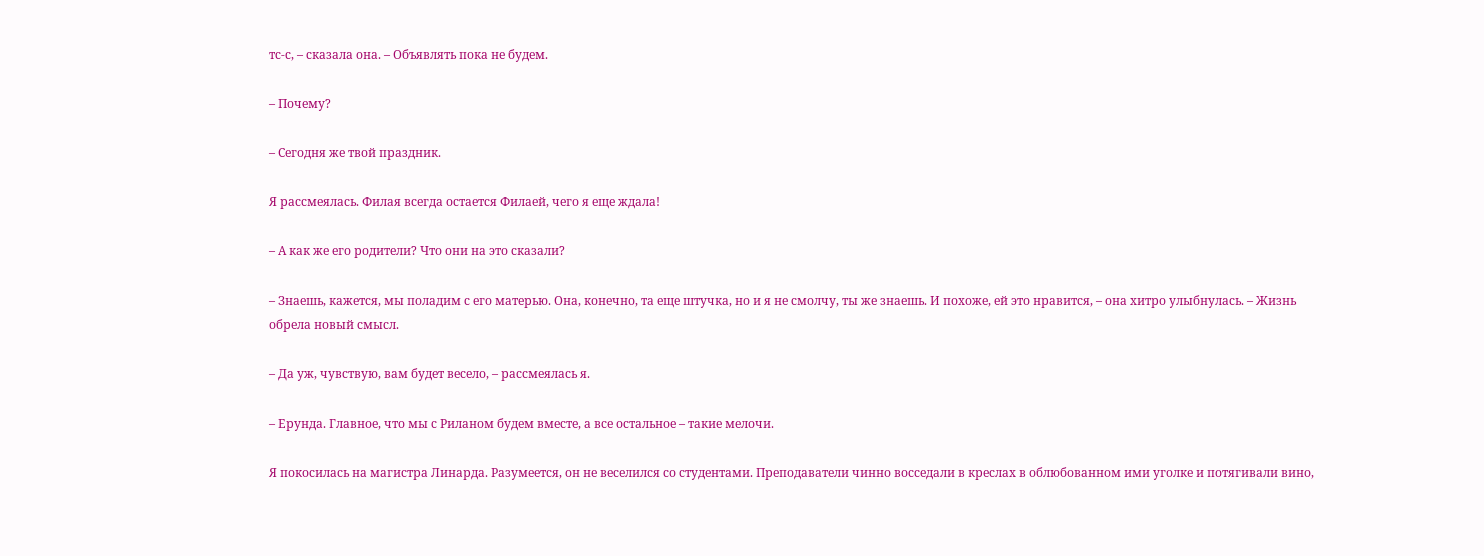тс-с, – сказала она. – Объявлять пока не будем.

– Почему?

– Сегодня же твой праздник.

Я рассмеялась. Филая всегда остается Филаей, чего я еще ждала!

– А как же его родители? Что они на это сказали?

– Знаешь, кажется, мы поладим с его матерью. Она, конечно, та еще штучка, но и я не смолчу, ты же знаешь. И похоже, ей это нравится, – она хитро улыбнулась. – Жизнь обрела новый смысл.

– Да уж, чувствую, вам будет весело, – рассмеялась я.

– Ерунда. Главное, что мы с Риланом будем вместе, а все остальное – такие мелочи.

Я покосилась на магистра Линарда. Разумеется, он не веселился со студентами. Преподаватели чинно восседали в креслах в облюбованном ими уголке и потягивали вино,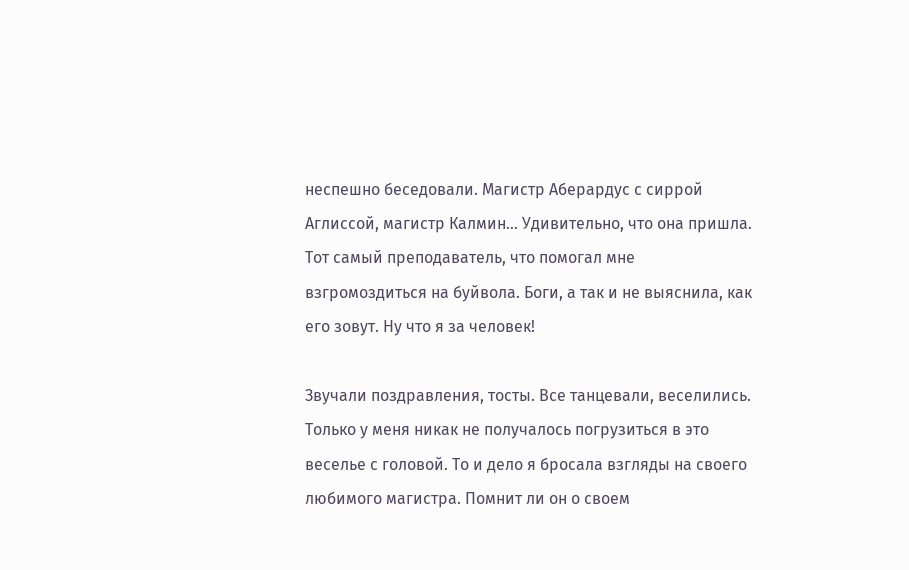неспешно беседовали. Магистр Аберардус с сиррой Аглиссой, магистр Калмин… Удивительно, что она пришла. Тот самый преподаватель, что помогал мне взгромоздиться на буйвола. Боги, а так и не выяснила, как его зовут. Ну что я за человек!

Звучали поздравления, тосты. Все танцевали, веселились. Только у меня никак не получалось погрузиться в это веселье с головой. То и дело я бросала взгляды на своего любимого магистра. Помнит ли он о своем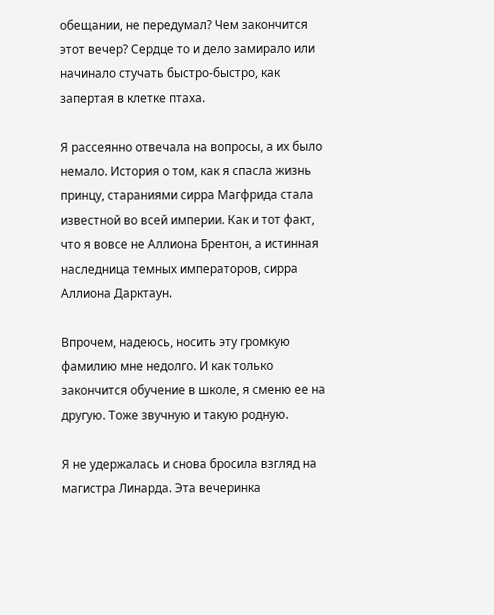обещании, не передумал? Чем закончится этот вечер? Сердце то и дело замирало или начинало стучать быстро-быстро, как запертая в клетке птаха.

Я рассеянно отвечала на вопросы, а их было немало. История о том, как я спасла жизнь принцу, стараниями сирра Магфрида стала известной во всей империи. Как и тот факт, что я вовсе не Аллиона Брентон, а истинная наследница темных императоров, сирра Аллиона Дарктаун.

Впрочем, надеюсь, носить эту громкую фамилию мне недолго. И как только закончится обучение в школе, я сменю ее на другую. Тоже звучную и такую родную.

Я не удержалась и снова бросила взгляд на магистра Линарда. Эта вечеринка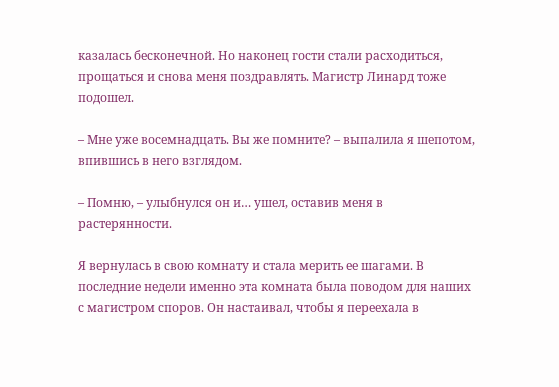казалась бесконечной. Но наконец гости стали расходиться, прощаться и снова меня поздравлять. Магистр Линард тоже подошел.

– Мне уже восемнадцать. Вы же помните? – выпалила я шепотом, впившись в него взглядом.

– Помню, – улыбнулся он и… ушел, оставив меня в растерянности.

Я вернулась в свою комнату и стала мерить ее шагами. В последние недели именно эта комната была поводом для наших с магистром споров. Он настаивал, чтобы я переехала в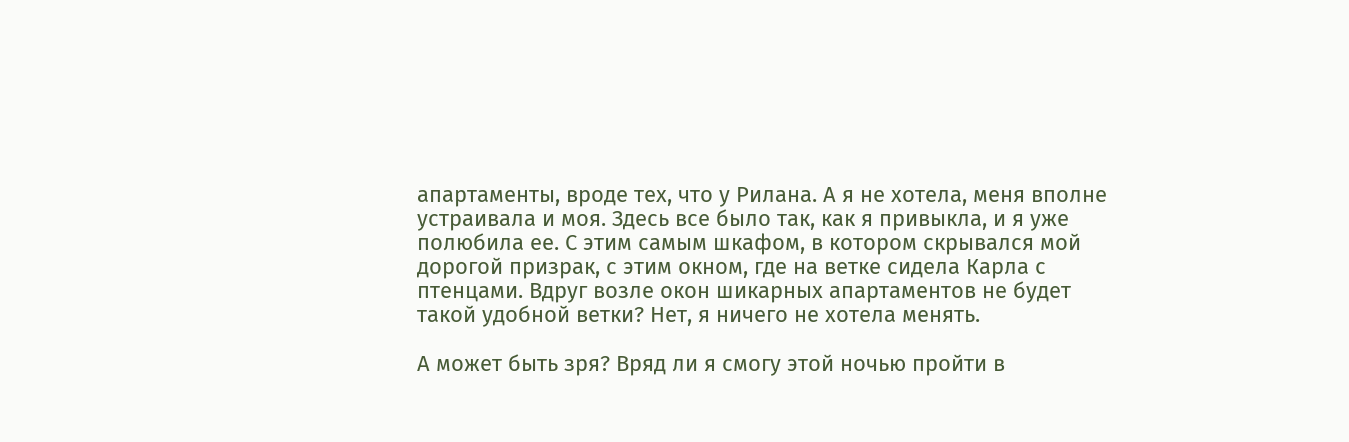апартаменты, вроде тех, что у Рилана. А я не хотела, меня вполне устраивала и моя. Здесь все было так, как я привыкла, и я уже полюбила ее. С этим самым шкафом, в котором скрывался мой дорогой призрак, с этим окном, где на ветке сидела Карла с птенцами. Вдруг возле окон шикарных апартаментов не будет такой удобной ветки? Нет, я ничего не хотела менять.

А может быть зря? Вряд ли я смогу этой ночью пройти в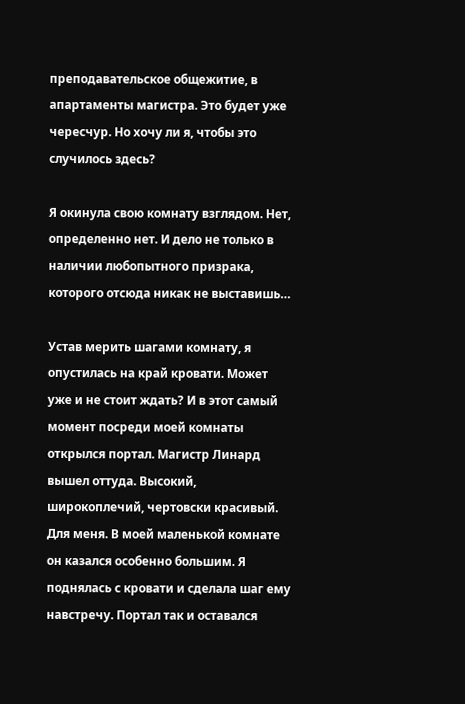преподавательское общежитие, в апартаменты магистра. Это будет уже чересчур. Но хочу ли я, чтобы это случилось здесь?

Я окинула свою комнату взглядом. Нет, определенно нет. И дело не только в наличии любопытного призрака, которого отсюда никак не выставишь…

Устав мерить шагами комнату, я опустилась на край кровати. Может уже и не стоит ждать? И в этот самый момент посреди моей комнаты открылся портал. Магистр Линард вышел оттуда. Высокий, широкоплечий, чертовски красивый. Для меня. В моей маленькой комнате он казался особенно большим. Я поднялась с кровати и сделала шаг ему навстречу. Портал так и оставался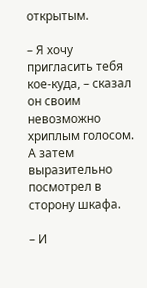открытым.

– Я хочу пригласить тебя кое-куда, – сказал он своим невозможно хриплым голосом. А затем выразительно посмотрел в сторону шкафа.

– И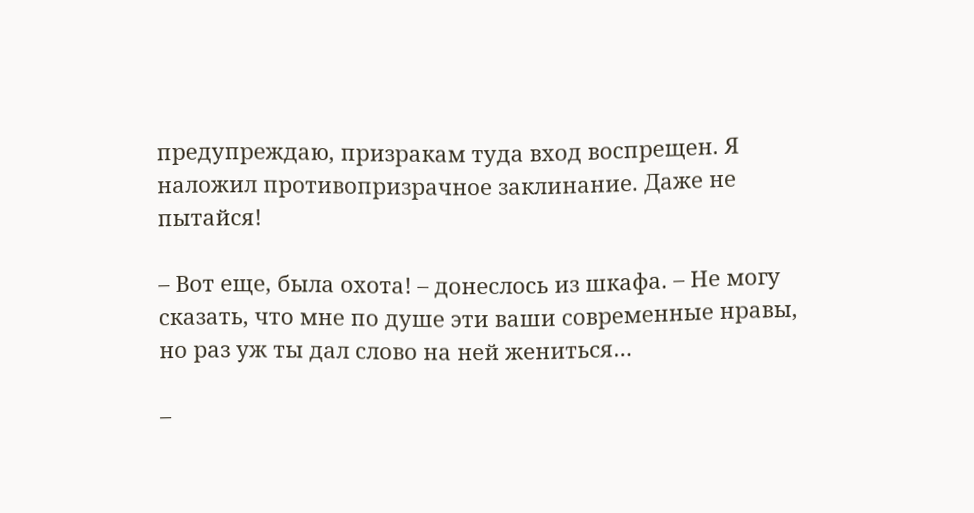предупреждаю, призракам туда вход воспрещен. Я наложил противопризрачное заклинание. Даже не пытайся!

– Вот еще, была охота! – донеслось из шкафа. – Не могу сказать, что мне по душе эти ваши современные нравы, но раз уж ты дал слово на ней жениться…

–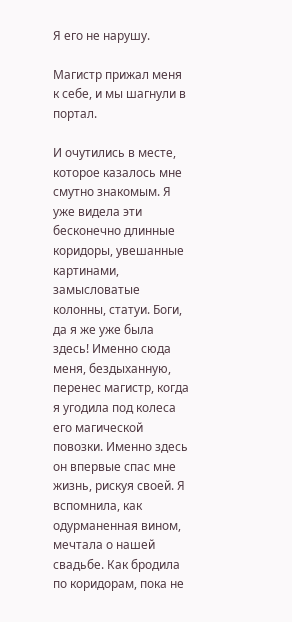Я его не нарушу.

Магистр прижал меня к себе, и мы шагнули в портал.

И очутились в месте, которое казалось мне смутно знакомым. Я уже видела эти бесконечно длинные коридоры, увешанные картинами, замысловатые колонны, статуи. Боги, да я же уже была здесь! Именно сюда меня, бездыханную, перенес магистр, когда я угодила под колеса его магической повозки. Именно здесь он впервые спас мне жизнь, рискуя своей. Я вспомнила, как одурманенная вином, мечтала о нашей свадьбе. Как бродила по коридорам, пока не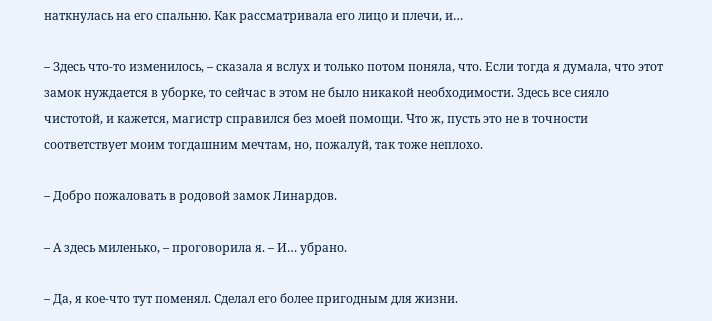наткнулась на его спальню. Как рассматривала его лицо и плечи, и…

– Здесь что-то изменилось, – сказала я вслух и только потом поняла, что. Если тогда я думала, что этот замок нуждается в уборке, то сейчас в этом не было никакой необходимости. Здесь все сияло чистотой, и кажется, магистр справился без моей помощи. Что ж, пусть это не в точности соответствует моим тогдашним мечтам, но, пожалуй, так тоже неплохо.

– Добро пожаловать в родовой замок Линардов.

– А здесь миленько, – проговорила я. – И… убрано.

– Да, я кое-что тут поменял. Сделал его более пригодным для жизни.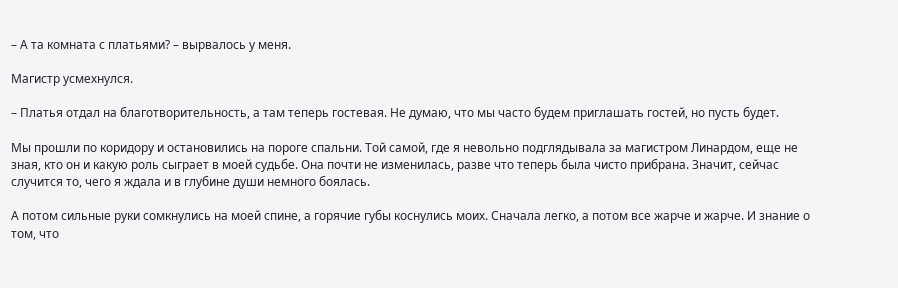– А та комната с платьями? – вырвалось у меня.

Магистр усмехнулся.

– Платья отдал на благотворительность, а там теперь гостевая. Не думаю, что мы часто будем приглашать гостей, но пусть будет.

Мы прошли по коридору и остановились на пороге спальни. Той самой, где я невольно подглядывала за магистром Линардом, еще не зная, кто он и какую роль сыграет в моей судьбе. Она почти не изменилась, разве что теперь была чисто прибрана. Значит, сейчас случится то, чего я ждала и в глубине души немного боялась.

А потом сильные руки сомкнулись на моей спине, а горячие губы коснулись моих. Сначала легко, а потом все жарче и жарче. И знание о том, что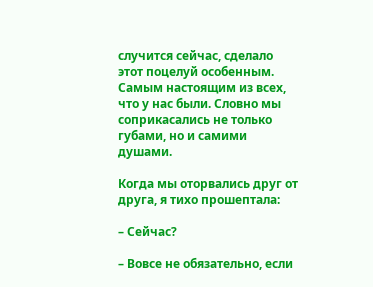случится сейчас, сделало этот поцелуй особенным. Самым настоящим из всех, что у нас были. Словно мы соприкасались не только губами, но и самими душами.

Когда мы оторвались друг от друга, я тихо прошептала:

– Сейчас?

– Вовсе не обязательно, если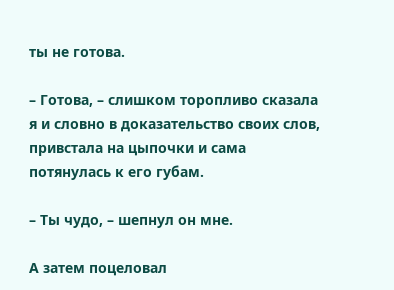ты не готова.

– Готова, – слишком торопливо сказала я и словно в доказательство своих слов, привстала на цыпочки и сама потянулась к его губам.

– Ты чудо, – шепнул он мне.

А затем поцеловал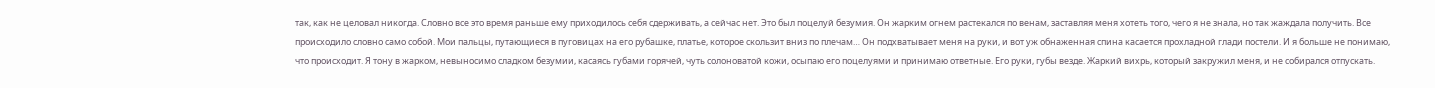так, как не целовал никогда. Словно все это время раньше ему приходилось себя сдерживать, а сейчас нет. Это был поцелуй безумия. Он жарким огнем растекался по венам, заставляя меня хотеть того, чего я не знала, но так жаждала получить. Все происходило словно само собой. Мои пальцы, путающиеся в пуговицах на его рубашке, платье, которое скользит вниз по плечам… Он подхватывает меня на руки, и вот уж обнаженная спина касается прохладной глади постели. И я больше не понимаю, что происходит. Я тону в жарком, невыносимо сладком безумии, касаясь губами горячей, чуть солоноватой кожи, осыпаю его поцелуями и принимаю ответные. Его руки, губы везде. Жаркий вихрь, который закружил меня, и не собирался отпускать.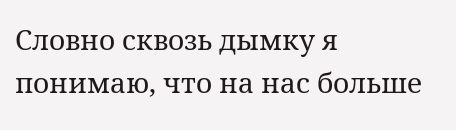Словно сквозь дымку я понимаю, что на нас больше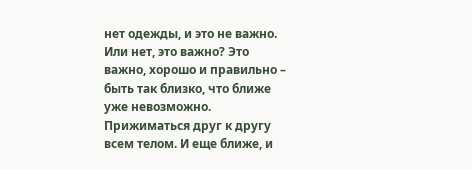нет одежды, и это не важно. Или нет, это важно? Это важно, хорошо и правильно – быть так близко, что ближе уже невозможно. Прижиматься друг к другу всем телом. И еще ближе, и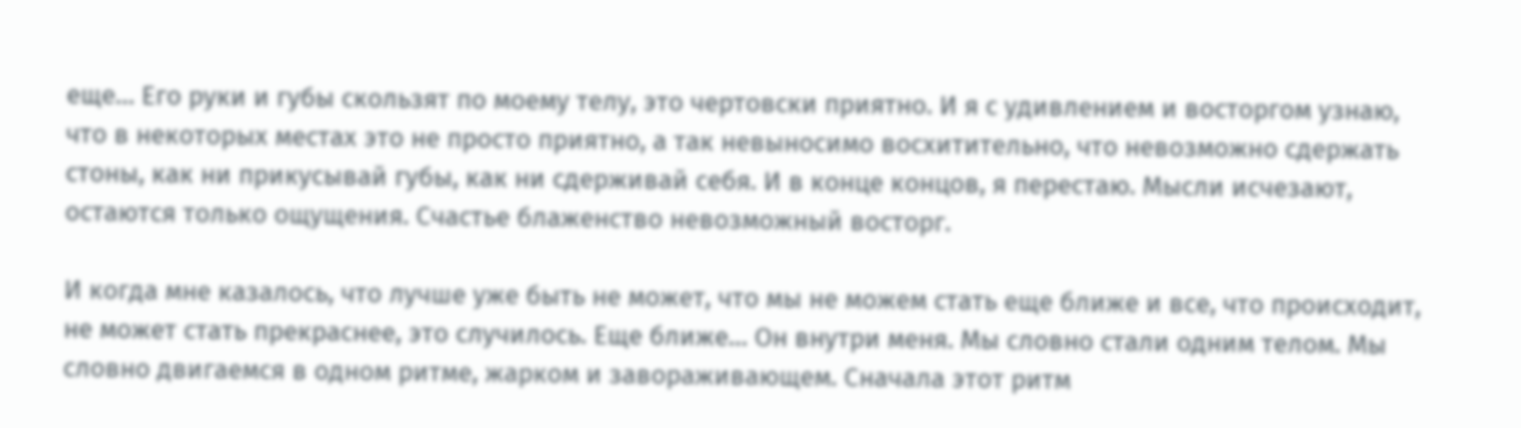еще… Его руки и губы скользят по моему телу, это чертовски приятно. И я с удивлением и восторгом узнаю, что в некоторых местах это не просто приятно, а так невыносимо восхитительно, что невозможно сдержать стоны, как ни прикусывай губы, как ни сдерживай себя. И в конце концов, я перестаю. Мысли исчезают, остаются только ощущения. Счастье блаженство невозможный восторг.

И когда мне казалось, что лучше уже быть не может, что мы не можем стать еще ближе и все, что происходит, не может стать прекраснее, это случилось. Еще ближе… Он внутри меня. Мы словно стали одним телом. Мы словно двигаемся в одном ритме, жарком и завораживающем. Сначала этот ритм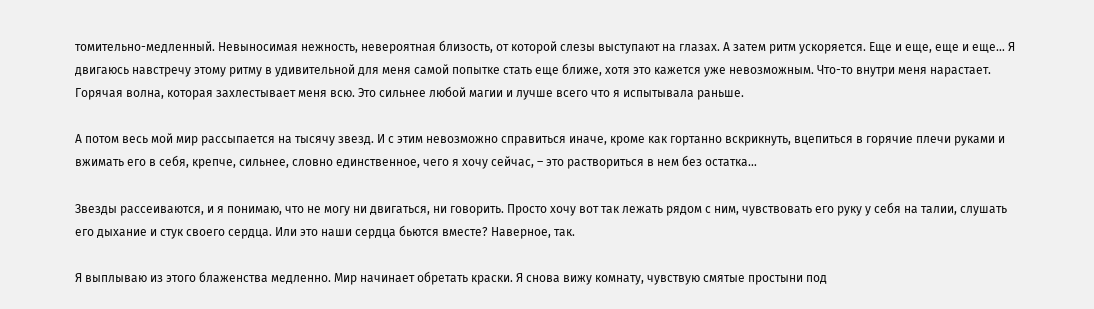томительно-медленный. Невыносимая нежность, невероятная близость, от которой слезы выступают на глазах. А затем ритм ускоряется. Еще и еще, еще и еще… Я двигаюсь навстречу этому ритму в удивительной для меня самой попытке стать еще ближе, хотя это кажется уже невозможным. Что-то внутри меня нарастает. Горячая волна, которая захлестывает меня всю. Это сильнее любой магии и лучше всего что я испытывала раньше.

А потом весь мой мир рассыпается на тысячу звезд. И с этим невозможно справиться иначе, кроме как гортанно вскрикнуть, вцепиться в горячие плечи руками и вжимать его в себя, крепче, сильнее, словно единственное, чего я хочу сейчас, – это раствориться в нем без остатка…

Звезды рассеиваются, и я понимаю, что не могу ни двигаться, ни говорить. Просто хочу вот так лежать рядом с ним, чувствовать его руку у себя на талии, слушать его дыхание и стук своего сердца. Или это наши сердца бьются вместе? Наверное, так.

Я выплываю из этого блаженства медленно. Мир начинает обретать краски. Я снова вижу комнату, чувствую смятые простыни под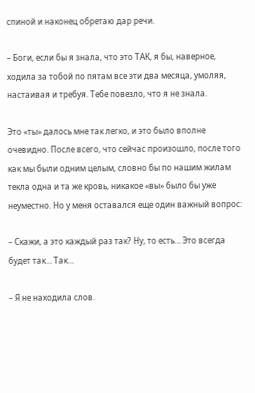спиной и наконец обретаю дар речи.

– Боги, если бы я знала, что это ТАК, я бы, наверное, ходила за тобой по пятам все эти два месяца, умоляя, настаивая и требуя. Тебе повезло, что я не знала.

Это «ты» далось мне так легко, и это было вполне очевидно. После всего, что сейчас произошло, после того как мы были одним целым, словно бы по нашим жилам текла одна и та же кровь, никакое «вы» было бы уже неуместно. Но у меня оставался еще один важный вопрос:

– Скажи, а это каждый раз так? Ну, то есть… Это всегда будет так… Так…

– Я не находила слов.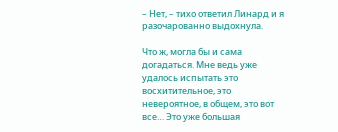– Нет, – тихо ответил Линард и я разочарованно выдохнула.

Что ж, могла бы и сама догадаться. Мне ведь уже удалось испытать это восхитительное, это невероятное, в общем, это вот все… Это уже большая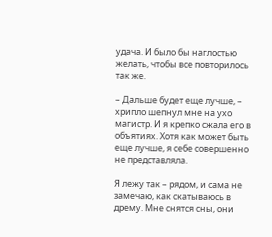удача. И было бы наглостью желать, чтобы все повторилось так же.

– Дальше будет еще лучше, – хрипло шепнул мне на ухо магистр. И я крепко сжала его в объятиях. Хотя как может быть еще лучше, я себе совершенно не представляла.

Я лежу так – рядом, и сама не замечаю, как скатываюсь в дрему. Мне снятся сны, они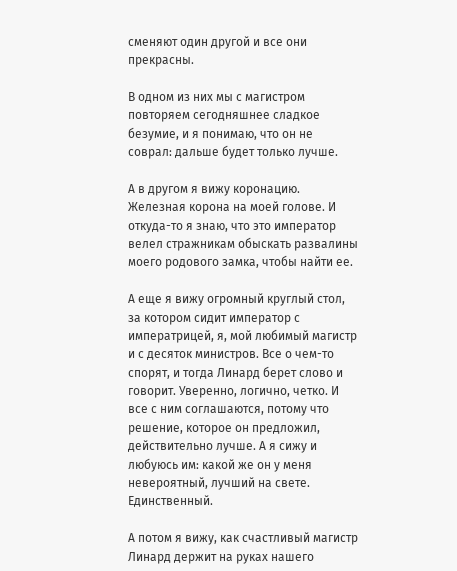сменяют один другой и все они прекрасны.

В одном из них мы с магистром повторяем сегодняшнее сладкое безумие, и я понимаю, что он не соврал: дальше будет только лучше.

А в другом я вижу коронацию. Железная корона на моей голове. И откуда-то я знаю, что это император велел стражникам обыскать развалины моего родового замка, чтобы найти ее.

А еще я вижу огромный круглый стол, за котором сидит император с императрицей, я, мой любимый магистр и с десяток министров. Все о чем-то спорят, и тогда Линард берет слово и говорит. Уверенно, логично, четко. И все с ним соглашаются, потому что решение, которое он предложил, действительно лучше. А я сижу и любуюсь им: какой же он у меня невероятный, лучший на свете. Единственный.

А потом я вижу, как счастливый магистр Линард держит на руках нашего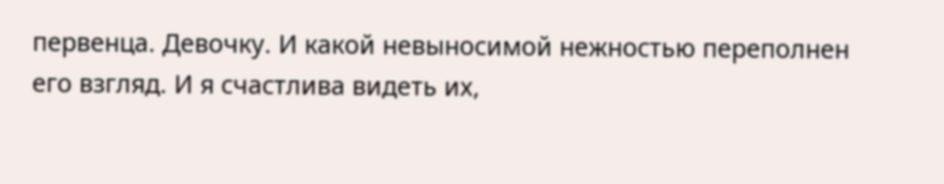первенца. Девочку. И какой невыносимой нежностью переполнен его взгляд. И я счастлива видеть их,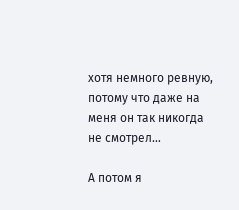хотя немного ревную, потому что даже на меня он так никогда не смотрел…

А потом я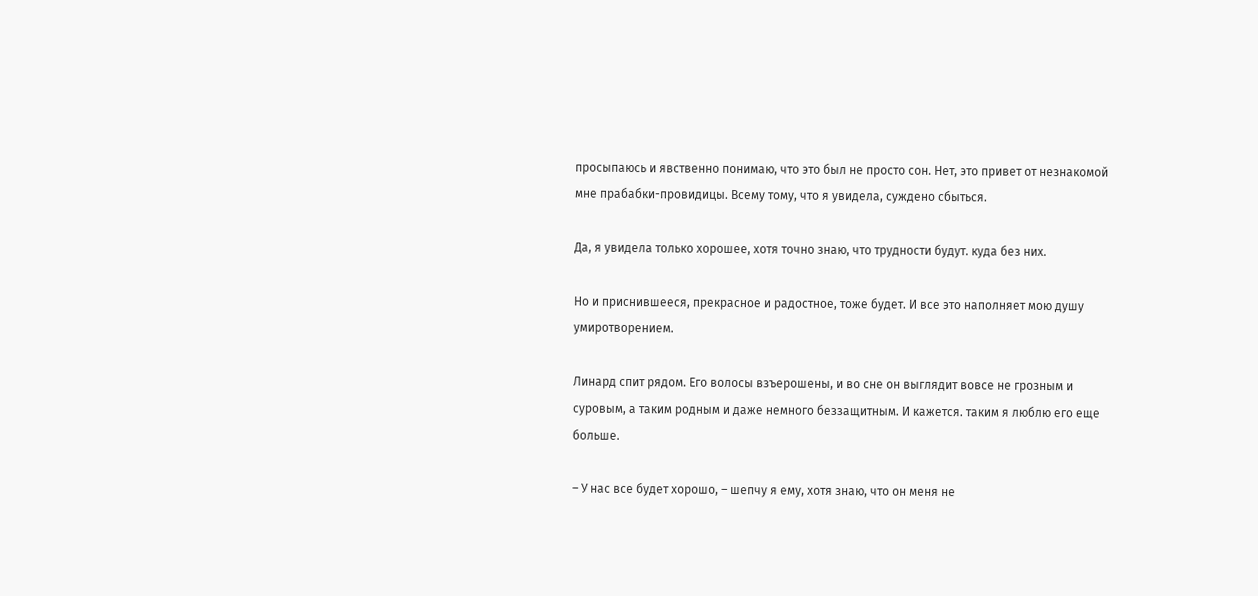просыпаюсь и явственно понимаю, что это был не просто сон. Нет, это привет от незнакомой мне прабабки-провидицы. Всему тому, что я увидела, суждено сбыться.

Да, я увидела только хорошее, хотя точно знаю, что трудности будут. куда без них.

Но и приснившееся, прекрасное и радостное, тоже будет. И все это наполняет мою душу умиротворением.

Линард спит рядом. Его волосы взъерошены, и во сне он выглядит вовсе не грозным и суровым, а таким родным и даже немного беззащитным. И кажется. таким я люблю его еще больше.

– У нас все будет хорошо, – шепчу я ему, хотя знаю, что он меня не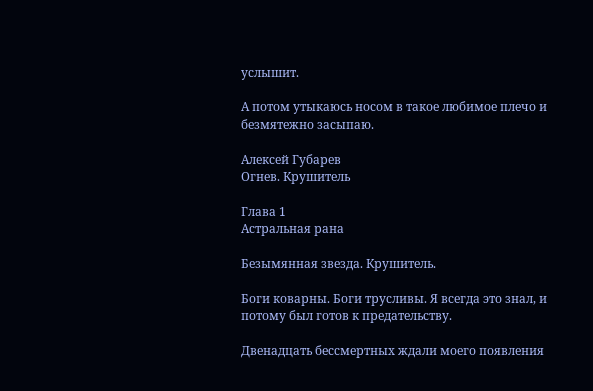услышит.

А потом утыкаюсь носом в такое любимое плечо и безмятежно засыпаю.

Алексей Губарев
Огнев. Крушитель

Глава 1
Астральная рана

Безымянная звезда. Крушитель.

Боги коварны. Боги трусливы. Я всегда это знал, и потому был готов к предательству.

Двенадцать бессмертных ждали моего появления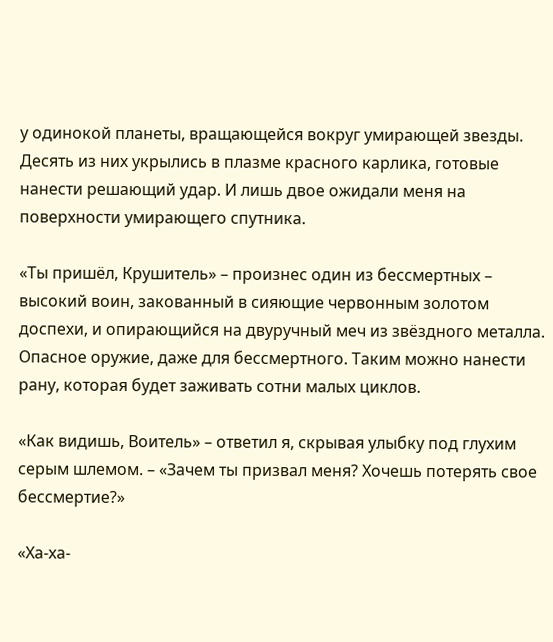у одинокой планеты, вращающейся вокруг умирающей звезды. Десять из них укрылись в плазме красного карлика, готовые нанести решающий удар. И лишь двое ожидали меня на поверхности умирающего спутника.

«Ты пришёл, Крушитель» – произнес один из бессмертных – высокий воин, закованный в сияющие червонным золотом доспехи, и опирающийся на двуручный меч из звёздного металла. Опасное оружие, даже для бессмертного. Таким можно нанести рану, которая будет заживать сотни малых циклов.

«Как видишь, Воитель» – ответил я, скрывая улыбку под глухим серым шлемом. – «Зачем ты призвал меня? Хочешь потерять свое бессмертие?»

«Ха-ха-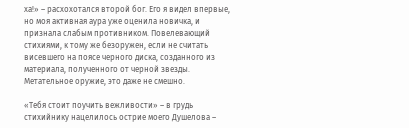ха!» – расхохотался второй бог. Его я видел впервые, но моя активная аура уже оценила новичка, и признала слабым противником. Повелевающий стихиями, к тому же безоружен, если не считать висевшего на поясе черного диска, созданного из материала, полученного от черной звезды. Метательное оружие, это даже не смешно.

«Тебя стоит поучить вежливости» – в грудь стихийнику нацелилось острие моего Душелова –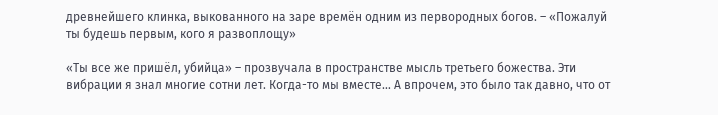древнейшего клинка, выкованного на заре времён одним из первородных богов. – «Пожалуй ты будешь первым, кого я развоплощу»

«Ты все же пришёл, убийца» – прозвучала в пространстве мысль третьего божества. Эти вибрации я знал многие сотни лет. Когда-то мы вместе… А впрочем, это было так давно, что от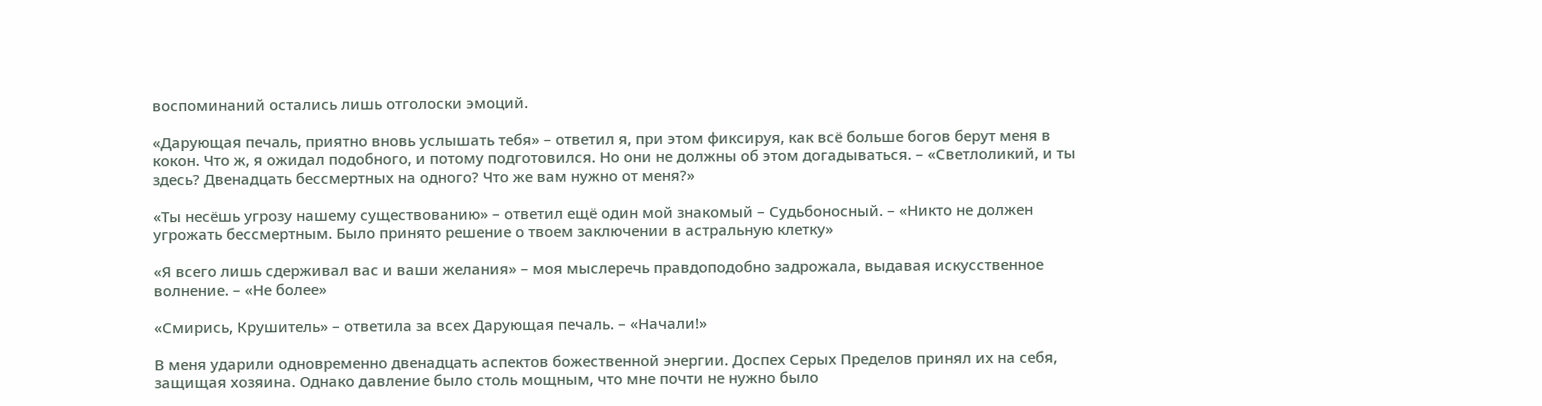воспоминаний остались лишь отголоски эмоций.

«Дарующая печаль, приятно вновь услышать тебя» – ответил я, при этом фиксируя, как всё больше богов берут меня в кокон. Что ж, я ожидал подобного, и потому подготовился. Но они не должны об этом догадываться. – «Светлоликий, и ты здесь? Двенадцать бессмертных на одного? Что же вам нужно от меня?»

«Ты несёшь угрозу нашему существованию» – ответил ещё один мой знакомый – Судьбоносный. – «Никто не должен угрожать бессмертным. Было принято решение о твоем заключении в астральную клетку»

«Я всего лишь сдерживал вас и ваши желания» – моя мыслеречь правдоподобно задрожала, выдавая искусственное волнение. – «Не более»

«Смирись, Крушитель» – ответила за всех Дарующая печаль. – «Начали!»

В меня ударили одновременно двенадцать аспектов божественной энергии. Доспех Серых Пределов принял их на себя, защищая хозяина. Однако давление было столь мощным, что мне почти не нужно было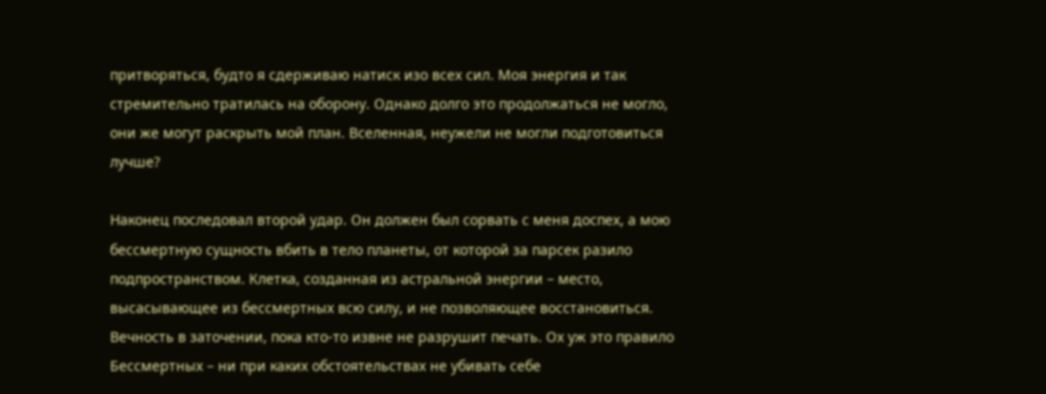притворяться, будто я сдерживаю натиск изо всех сил. Моя энергия и так стремительно тратилась на оборону. Однако долго это продолжаться не могло, они же могут раскрыть мой план. Вселенная, неужели не могли подготовиться лучше?

Наконец последовал второй удар. Он должен был сорвать с меня доспех, а мою бессмертную сущность вбить в тело планеты, от которой за парсек разило подпространством. Клетка, созданная из астральной энергии – место, высасывающее из бессмертных всю силу, и не позволяющее восстановиться. Вечность в заточении, пока кто-то извне не разрушит печать. Ох уж это правило Бессмертных – ни при каких обстоятельствах не убивать себе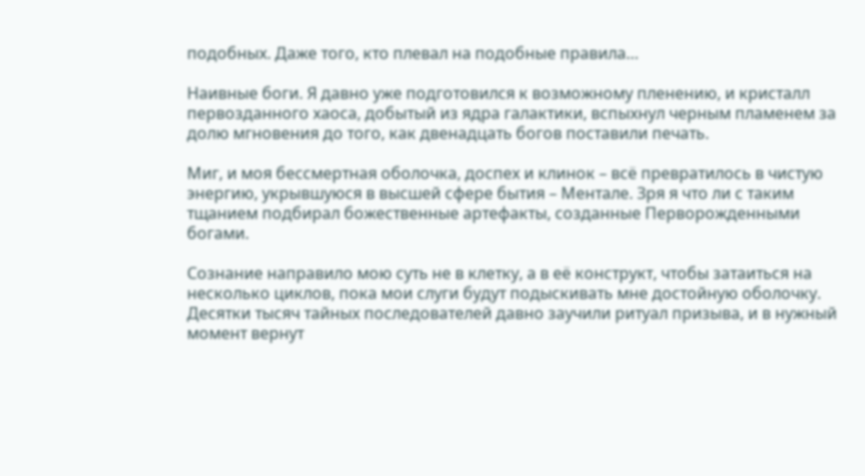подобных. Даже того, кто плевал на подобные правила…

Наивные боги. Я давно уже подготовился к возможному пленению, и кристалл первозданного хаоса, добытый из ядра галактики, вспыхнул черным пламенем за долю мгновения до того, как двенадцать богов поставили печать.

Миг, и моя бессмертная оболочка, доспех и клинок – всё превратилось в чистую энергию, укрывшуюся в высшей сфере бытия – Ментале. Зря я что ли с таким тщанием подбирал божественные артефакты, созданные Перворожденными богами.

Сознание направило мою суть не в клетку, а в её конструкт, чтобы затаиться на несколько циклов, пока мои слуги будут подыскивать мне достойную оболочку. Десятки тысяч тайных последователей давно заучили ритуал призыва, и в нужный момент вернут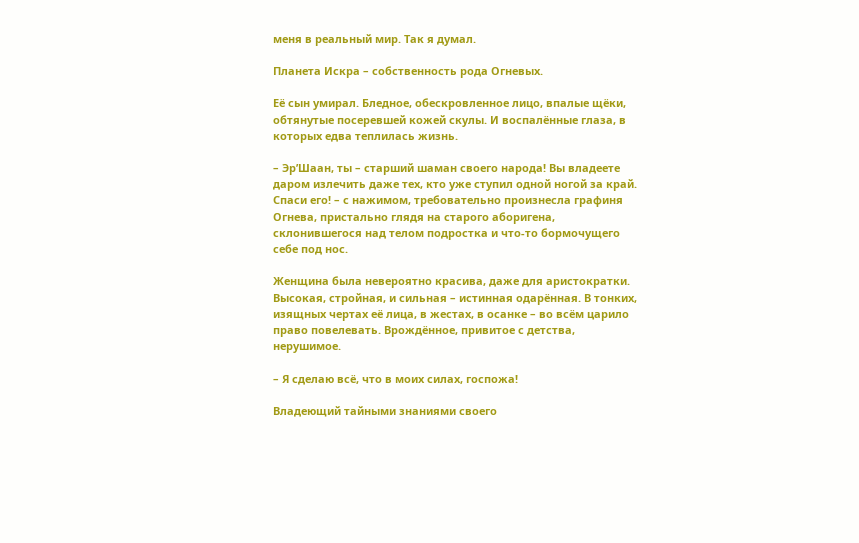меня в реальный мир. Так я думал.

Планета Искра – собственность рода Огневых.

Её сын умирал. Бледное, обескровленное лицо, впалые щёки, обтянутые посеревшей кожей скулы. И воспалённые глаза, в которых едва теплилась жизнь.

– Эр’Шаан, ты – старший шаман своего народа! Вы владеете даром излечить даже тех, кто уже ступил одной ногой за край. Спаси его! – с нажимом, требовательно произнесла графиня Огнева, пристально глядя на старого аборигена, склонившегося над телом подростка и что-то бормочущего себе под нос.

Женщина была невероятно красива, даже для аристократки. Высокая, стройная, и сильная – истинная одарённая. В тонких, изящных чертах её лица, в жестах, в осанке – во всём царило право повелевать. Врождённое, привитое с детства, нерушимое.

– Я сделаю всё, что в моих силах, госпожа!

Владеющий тайными знаниями своего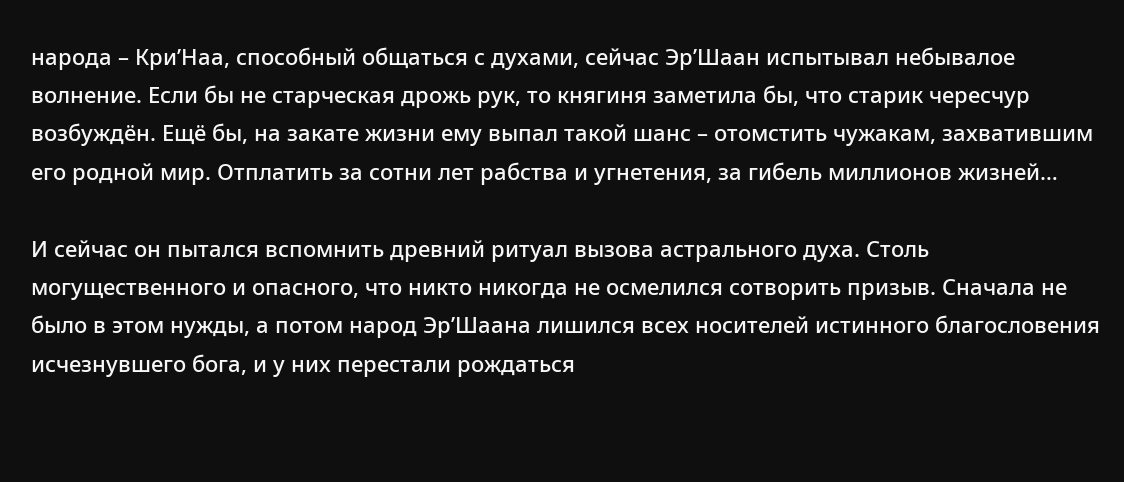народа – Кри’Наа, способный общаться с духами, сейчас Эр’Шаан испытывал небывалое волнение. Если бы не старческая дрожь рук, то княгиня заметила бы, что старик чересчур возбуждён. Ещё бы, на закате жизни ему выпал такой шанс – отомстить чужакам, захватившим его родной мир. Отплатить за сотни лет рабства и угнетения, за гибель миллионов жизней…

И сейчас он пытался вспомнить древний ритуал вызова астрального духа. Столь могущественного и опасного, что никто никогда не осмелился сотворить призыв. Сначала не было в этом нужды, а потом народ Эр’Шаана лишился всех носителей истинного благословения исчезнувшего бога, и у них перестали рождаться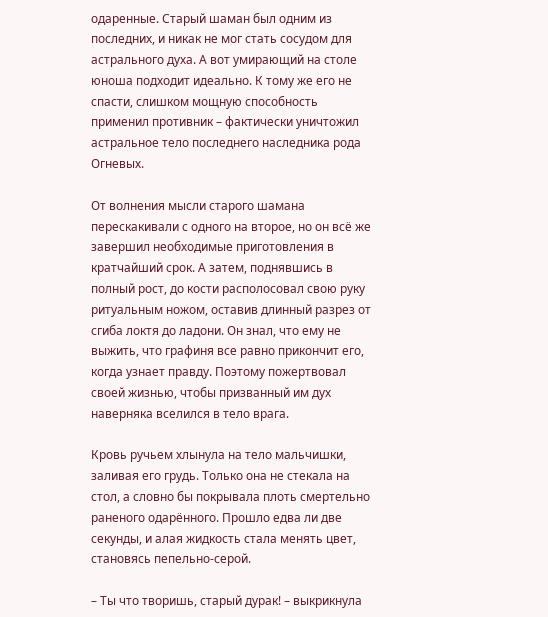одаренные. Старый шаман был одним из последних, и никак не мог стать сосудом для астрального духа. А вот умирающий на столе юноша подходит идеально. К тому же его не спасти, слишком мощную способность применил противник – фактически уничтожил астральное тело последнего наследника рода Огневых.

От волнения мысли старого шамана перескакивали с одного на второе, но он всё же завершил необходимые приготовления в кратчайший срок. А затем, поднявшись в полный рост, до кости располосовал свою руку ритуальным ножом, оставив длинный разрез от сгиба локтя до ладони. Он знал, что ему не выжить, что графиня все равно прикончит его, когда узнает правду. Поэтому пожертвовал своей жизнью, чтобы призванный им дух наверняка вселился в тело врага.

Кровь ручьем хлынула на тело мальчишки, заливая его грудь. Только она не стекала на стол, а словно бы покрывала плоть смертельно раненого одарённого. Прошло едва ли две секунды, и алая жидкость стала менять цвет, становясь пепельно-серой.

– Ты что творишь, старый дурак! – выкрикнула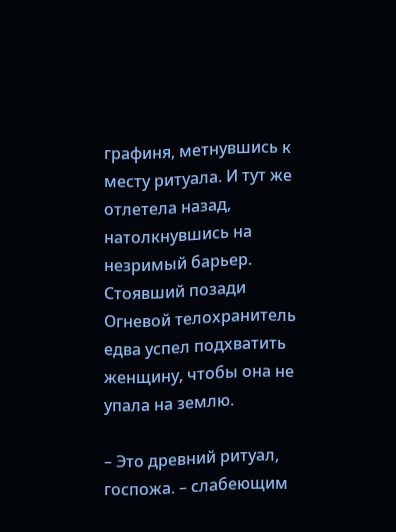графиня, метнувшись к месту ритуала. И тут же отлетела назад, натолкнувшись на незримый барьер. Стоявший позади Огневой телохранитель едва успел подхватить женщину, чтобы она не упала на землю.

– Это древний ритуал, госпожа. – слабеющим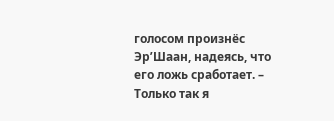голосом произнёс Эр’Шаан, надеясь, что его ложь сработает. – Только так я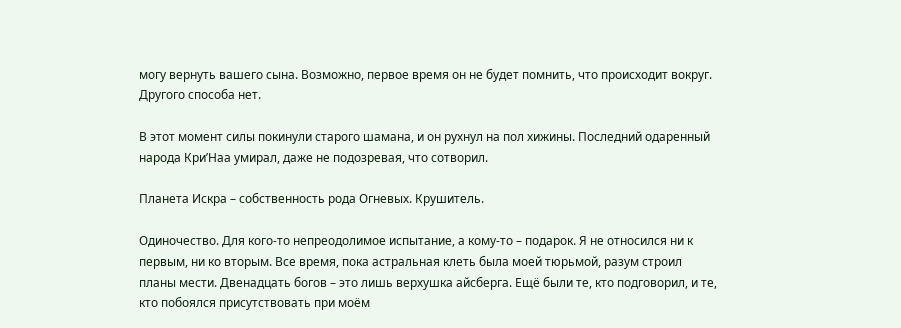могу вернуть вашего сына. Возможно, первое время он не будет помнить, что происходит вокруг. Другого способа нет.

В этот момент силы покинули старого шамана, и он рухнул на пол хижины. Последний одаренный народа Кри’Наа умирал, даже не подозревая, что сотворил.

Планета Искра – собственность рода Огневых. Крушитель.

Одиночество. Для кого-то непреодолимое испытание, а кому-то – подарок. Я не относился ни к первым, ни ко вторым. Все время, пока астральная клеть была моей тюрьмой, разум строил планы мести. Двенадцать богов – это лишь верхушка айсберга. Ещё были те, кто подговорил, и те, кто побоялся присутствовать при моём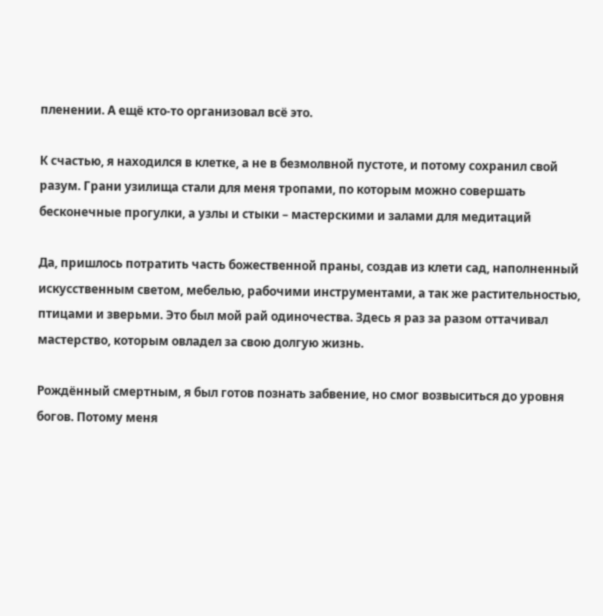пленении. А ещё кто-то организовал всё это.

К счастью, я находился в клетке, а не в безмолвной пустоте, и потому сохранил свой разум. Грани узилища стали для меня тропами, по которым можно совершать бесконечные прогулки, а узлы и стыки – мастерскими и залами для медитаций

Да, пришлось потратить часть божественной праны, создав из клети сад, наполненный искусственным светом, мебелью, рабочими инструментами, а так же растительностью, птицами и зверьми. Это был мой рай одиночества. Здесь я раз за разом оттачивал мастерство, которым овладел за свою долгую жизнь.

Рождённый смертным, я был готов познать забвение, но смог возвыситься до уровня богов. Потому меня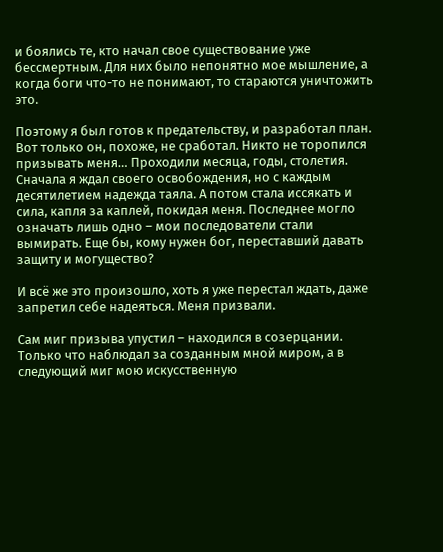и боялись те, кто начал свое существование уже бессмертным. Для них было непонятно мое мышление, а когда боги что-то не понимают, то стараются уничтожить это.

Поэтому я был готов к предательству, и разработал план. Вот только он, похоже, не сработал. Никто не торопился призывать меня… Проходили месяца, годы, столетия. Сначала я ждал своего освобождения, но с каждым десятилетием надежда таяла. А потом стала иссякать и сила, капля за каплей, покидая меня. Последнее могло означать лишь одно – мои последователи стали вымирать. Еще бы, кому нужен бог, переставший давать защиту и могущество?

И всё же это произошло, хоть я уже перестал ждать, даже запретил себе надеяться. Меня призвали.

Сам миг призыва упустил – находился в созерцании. Только что наблюдал за созданным мной миром, а в следующий миг мою искусственную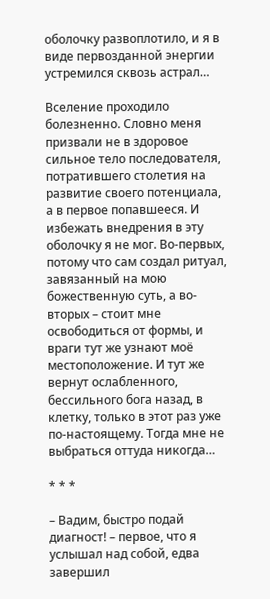оболочку развоплотило, и я в виде первозданной энергии устремился сквозь астрал…

Вселение проходило болезненно. Словно меня призвали не в здоровое сильное тело последователя, потратившего столетия на развитие своего потенциала, а в первое попавшееся. И избежать внедрения в эту оболочку я не мог. Во-первых, потому что сам создал ритуал, завязанный на мою божественную суть, а во-вторых – стоит мне освободиться от формы, и враги тут же узнают моё местоположение. И тут же вернут ослабленного, бессильного бога назад, в клетку, только в этот раз уже по-настоящему. Тогда мне не выбраться оттуда никогда…

* * *

– Вадим, быстро подай диагност! – первое, что я услышал над собой, едва завершил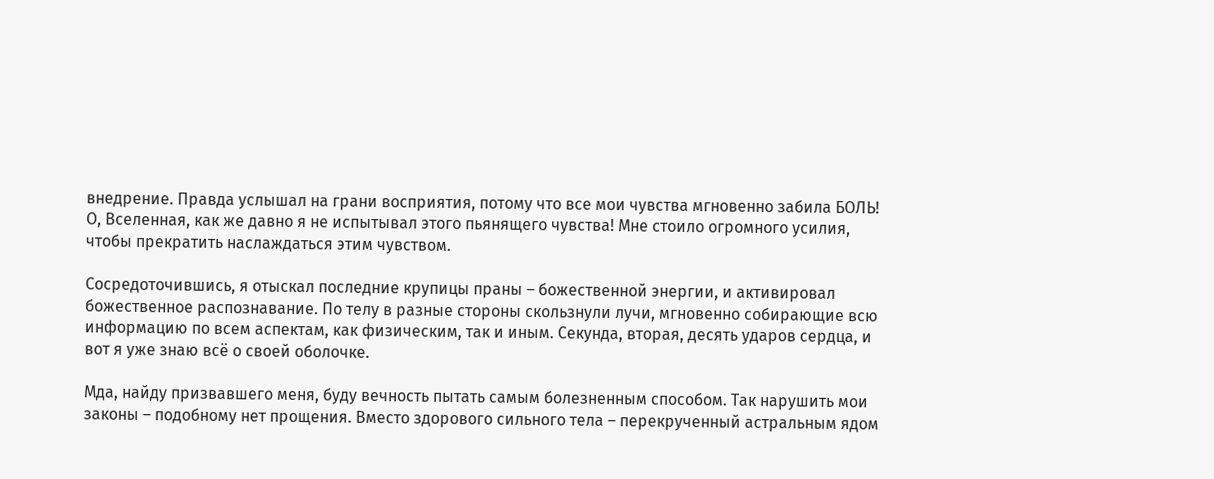внедрение. Правда услышал на грани восприятия, потому что все мои чувства мгновенно забила БОЛЬ! О, Вселенная, как же давно я не испытывал этого пьянящего чувства! Мне стоило огромного усилия, чтобы прекратить наслаждаться этим чувством.

Сосредоточившись, я отыскал последние крупицы праны – божественной энергии, и активировал божественное распознавание. По телу в разные стороны скользнули лучи, мгновенно собирающие всю информацию по всем аспектам, как физическим, так и иным. Секунда, вторая, десять ударов сердца, и вот я уже знаю всё о своей оболочке.

Мда, найду призвавшего меня, буду вечность пытать самым болезненным способом. Так нарушить мои законы – подобному нет прощения. Вместо здорового сильного тела – перекрученный астральным ядом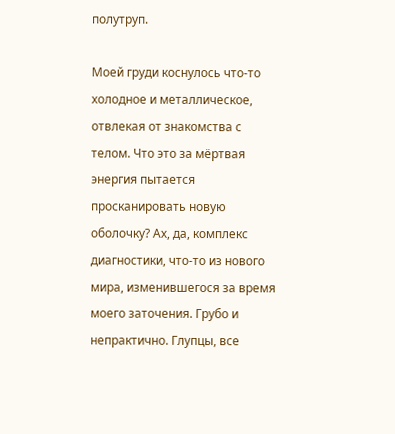полутруп.

Моей груди коснулось что-то холодное и металлическое, отвлекая от знакомства с телом. Что это за мёртвая энергия пытается просканировать новую оболочку? Ах, да, комплекс диагностики, что-то из нового мира, изменившегося за время моего заточения. Грубо и непрактично. Глупцы, все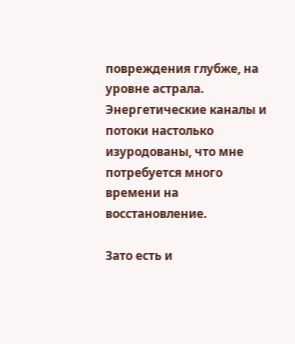повреждения глубже, на уровне астрала. Энергетические каналы и потоки настолько изуродованы, что мне потребуется много времени на восстановление.

Зато есть и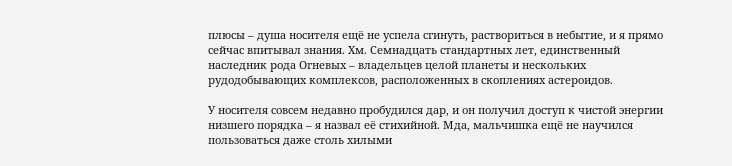плюсы – душа носителя ещё не успела сгинуть, раствориться в небытие, и я прямо сейчас впитывал знания. Хм. Семнадцать стандартных лет, единственный наследник рода Огневых – владельцев целой планеты и нескольких рудодобывающих комплексов, расположенных в скоплениях астероидов.

У носителя совсем недавно пробудился дар, и он получил доступ к чистой энергии низшего порядка – я назвал её стихийной. Мда, мальчишка ещё не научился пользоваться даже столь хилыми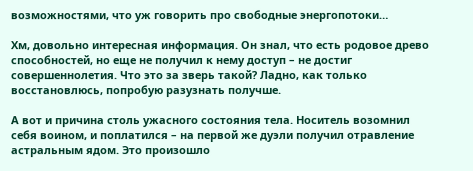возможностями, что уж говорить про свободные энергопотоки…

Хм, довольно интересная информация. Он знал, что есть родовое древо способностей, но еще не получил к нему доступ – не достиг совершеннолетия. Что это за зверь такой? Ладно, как только восстановлюсь, попробую разузнать получше.

А вот и причина столь ужасного состояния тела. Носитель возомнил себя воином, и поплатился – на первой же дуэли получил отравление астральным ядом. Это произошло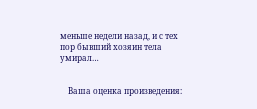меньше недели назад, и с тех пор бывший хозяин тела умирал…


    Ваша оценка произведения: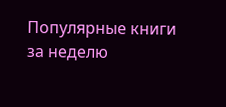Популярные книги за неделю